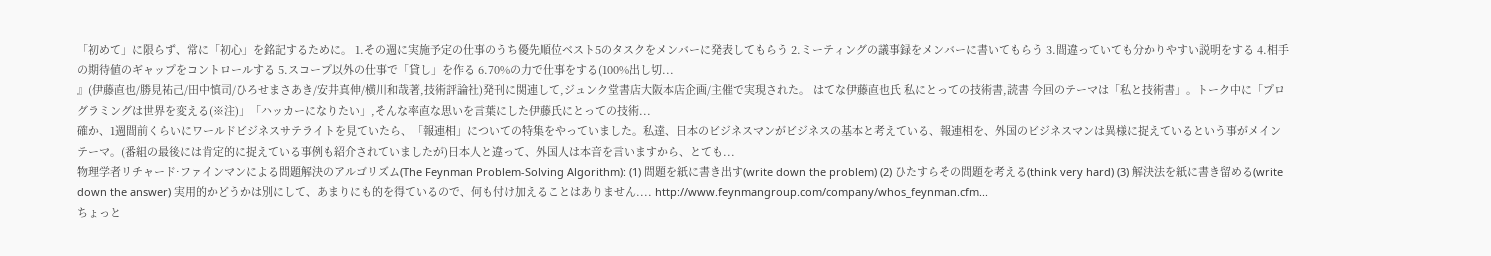「初めて」に限らず、常に「初心」を銘記するために。 1.その週に実施予定の仕事のうち優先順位ベスト5のタスクをメンバーに発表してもらう 2.ミーティングの議事録をメンバーに書いてもらう 3.間違っていても分かりやすい説明をする 4.相手の期待値のギャップをコントロールする 5.スコープ以外の仕事で「貸し」を作る 6.70%の力で仕事をする(100%出し切...
』(伊藤直也/勝見祐己/田中慎司/ひろせまさあき/安井真伸/横川和哉著,技術評論社)発刊に関連して,ジュンク堂書店大阪本店企画/主催で実現された。 はてな伊藤直也氏 私にとっての技術書,読書 今回のテーマは「私と技術書」。トーク中に「プログラミングは世界を変える(※注)」「ハッカーになりたい」,そんな率直な思いを言葉にした伊藤氏にとっての技術...
確か、1週間前くらいにワールドビジネスサテライトを見ていたら、「報連相」についての特集をやっていました。私達、日本のビジネスマンがビジネスの基本と考えている、報連相を、外国のビジネスマンは異様に捉えているという事がメインテーマ。(番組の最後には肯定的に捉えている事例も紹介されていましたが)日本人と違って、外国人は本音を言いますから、とても...
物理学者リチャード⋅ファインマンによる問題解決のアルゴリズム(The Feynman Problem-Solving Algorithm): (1) 問題を紙に書き出す(write down the problem) (2) ひたすらその問題を考える(think very hard) (3) 解決法を紙に書き留める(write down the answer) 実用的かどうかは別にして、あまりにも的を得ているので、何も付け加えることはありません.... http://www.feynmangroup.com/company/whos_feynman.cfm...
ちょっと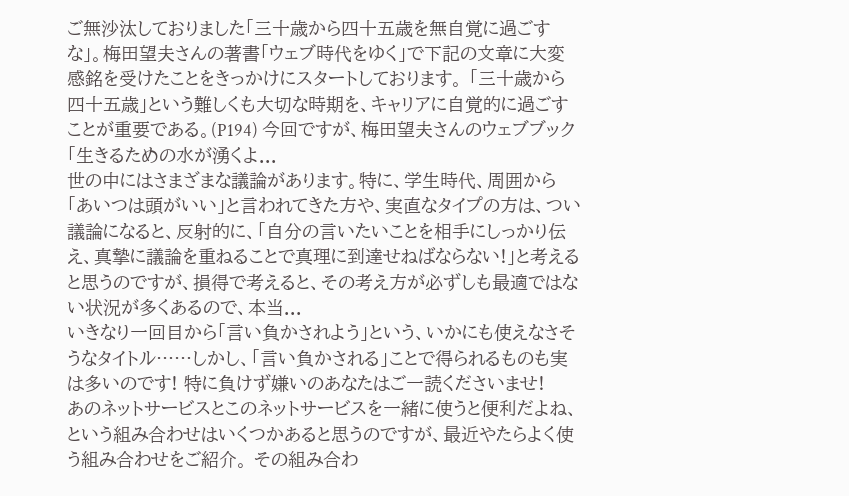ご無沙汰しておりました「三十歳から四十五歳を無自覚に過ごすな」。梅田望夫さんの著書「ウェブ時代をゆく」で下記の文章に大変感銘を受けたことをきっかけにスタートしております。 「三十歳から四十五歳」という難しくも大切な時期を、キャリアに自覚的に過ごすことが重要である。(P194) 今回ですが、梅田望夫さんのウェブブック「生きるための水が湧くよ...
世の中にはさまざまな議論があります。特に、学生時代、周囲から「あいつは頭がいい」と言われてきた方や、実直なタイプの方は、つい議論になると、反射的に、「自分の言いたいことを相手にしっかり伝え、真摯に議論を重ねることで真理に到達せねばならない!」と考えると思うのですが、損得で考えると、その考え方が必ずしも最適ではない状況が多くあるので、本当...
いきなり一回目から「言い負かされよう」という、いかにも使えなさそうなタイトル……しかし、「言い負かされる」ことで得られるものも実は多いのです! 特に負けず嫌いのあなたはご一読くださいませ!
あのネットサービスとこのネットサービスを一緒に使うと便利だよね、という組み合わせはいくつかあると思うのですが、最近やたらよく使う組み合わせをご紹介。 その組み合わ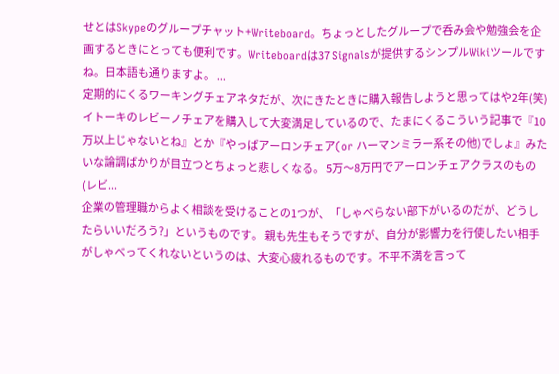せとはSkypeのグループチャット+Writeboard。ちょっとしたグループで呑み会や勉強会を企画するときにとっても便利です。Writeboardは37 Signalsが提供するシンプルWikiツールですね。日本語も通りますよ。 ...
定期的にくるワーキングチェアネタだが、次にきたときに購入報告しようと思ってはや2年(笑) イトーキのレビーノチェアを購入して大変満足しているので、たまにくるこういう記事で『10万以上じゃないとね』とか『やっぱアーロンチェア(or ハーマンミラー系その他)でしょ』みたいな論調ばかりが目立つとちょっと悲しくなる。 5万〜8万円でアーロンチェアクラスのもの(レビ...
企業の管理職からよく相談を受けることの1つが、「しゃべらない部下がいるのだが、どうしたらいいだろう?」というものです。 親も先生もそうですが、自分が影響力を行使したい相手がしゃべってくれないというのは、大変心疲れるものです。不平不満を言って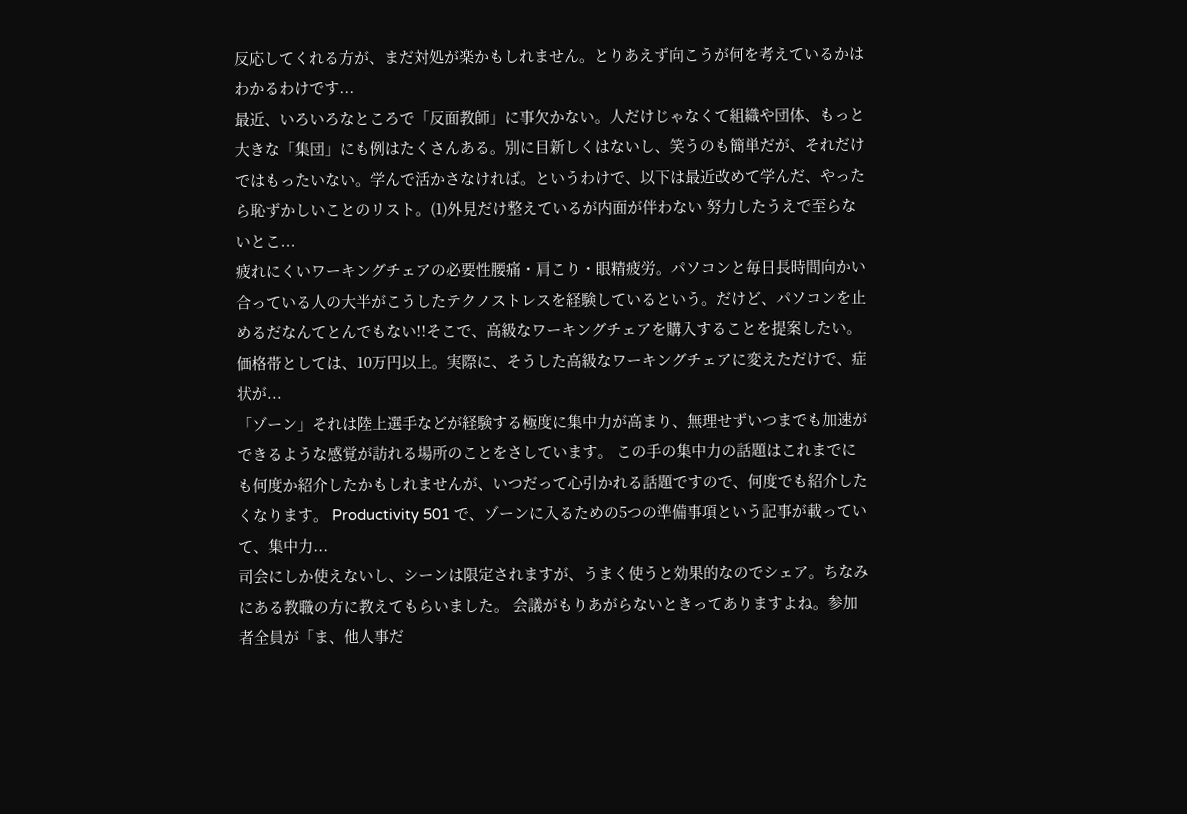反応してくれる方が、まだ対処が楽かもしれません。とりあえず向こうが何を考えているかはわかるわけです...
最近、いろいろなところで「反面教師」に事欠かない。人だけじゃなくて組織や団体、もっと大きな「集団」にも例はたくさんある。別に目新しくはないし、笑うのも簡単だが、それだけではもったいない。学んで活かさなければ。というわけで、以下は最近改めて学んだ、やったら恥ずかしいことのリスト。(1)外見だけ整えているが内面が伴わない 努力したうえで至らないとこ...
疲れにくいワーキングチェアの必要性腰痛・肩こり・眼精疲労。パソコンと毎日長時間向かい合っている人の大半がこうしたテクノストレスを経験しているという。だけど、パソコンを止めるだなんてとんでもない!!そこで、高級なワーキングチェアを購入することを提案したい。価格帯としては、10万円以上。実際に、そうした高級なワーキングチェアに変えただけで、症状が...
「ゾーン」それは陸上選手などが経験する極度に集中力が高まり、無理せずいつまでも加速ができるような感覚が訪れる場所のことをさしています。 この手の集中力の話題はこれまでにも何度か紹介したかもしれませんが、いつだって心引かれる話題ですので、何度でも紹介したくなります。 Productivity 501 で、ゾーンに入るための5つの準備事項という記事が載っていて、集中力...
司会にしか使えないし、シーンは限定されますが、うまく使うと効果的なのでシェア。ちなみにある教職の方に教えてもらいました。 会議がもりあがらないときってありますよね。参加者全員が「ま、他人事だ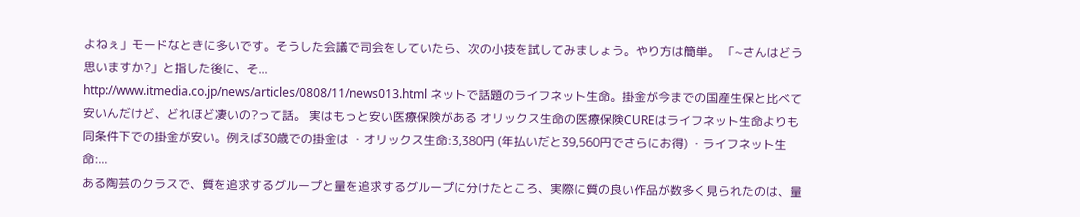よねぇ」モードなときに多いです。そうした会議で司会をしていたら、次の小技を試してみましょう。やり方は簡単。 「~さんはどう思いますか?」と指した後に、そ...
http://www.itmedia.co.jp/news/articles/0808/11/news013.html ネットで話題のライフネット生命。掛金が今までの国産生保と比べて安いんだけど、どれほど凄いの?って話。 実はもっと安い医療保険がある オリックス生命の医療保険CUREはライフネット生命よりも同条件下での掛金が安い。例えば30歳での掛金は ・オリックス生命:3,380円 (年払いだと39,560円でさらにお得) ・ライフネット生命:...
ある陶芸のクラスで、質を追求するグループと量を追求するグループに分けたところ、実際に質の良い作品が数多く見られたのは、量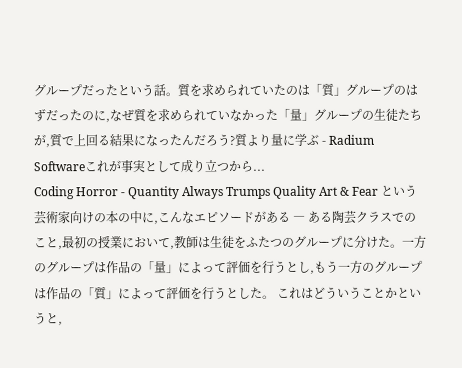グループだったという話。質を求められていたのは「質」グループのはずだったのに,なぜ質を求められていなかった「量」グループの生徒たちが,質で上回る結果になったんだろう?質より量に学ぶ - Radium Softwareこれが事実として成り立つから...
Coding Horror - Quantity Always Trumps Quality Art & Fear という芸術家向けの本の中に,こんなエピソードがある ― ある陶芸クラスでのこと,最初の授業において,教師は生徒をふたつのグループに分けた。一方のグループは作品の「量」によって評価を行うとし,もう一方のグループは作品の「質」によって評価を行うとした。 これはどういうことかというと,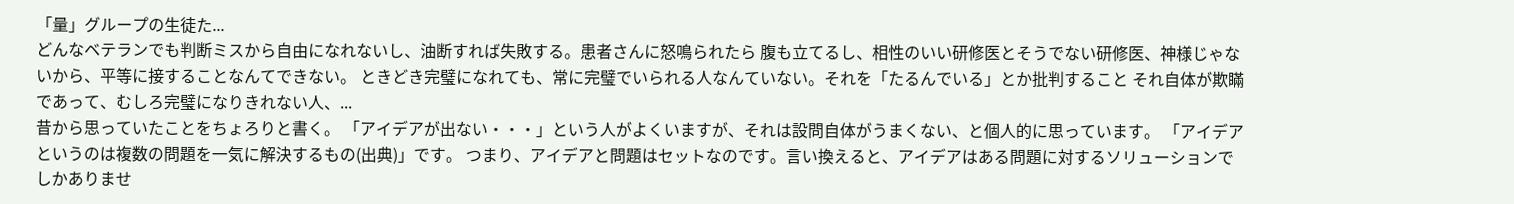「量」グループの生徒た...
どんなベテランでも判断ミスから自由になれないし、油断すれば失敗する。患者さんに怒鳴られたら 腹も立てるし、相性のいい研修医とそうでない研修医、神様じゃないから、平等に接することなんてできない。 ときどき完璧になれても、常に完璧でいられる人なんていない。それを「たるんでいる」とか批判すること それ自体が欺瞞であって、むしろ完璧になりきれない人、...
昔から思っていたことをちょろりと書く。 「アイデアが出ない・・・」という人がよくいますが、それは設問自体がうまくない、と個人的に思っています。 「アイデアというのは複数の問題を一気に解決するもの(出典)」です。 つまり、アイデアと問題はセットなのです。言い換えると、アイデアはある問題に対するソリューションでしかありませ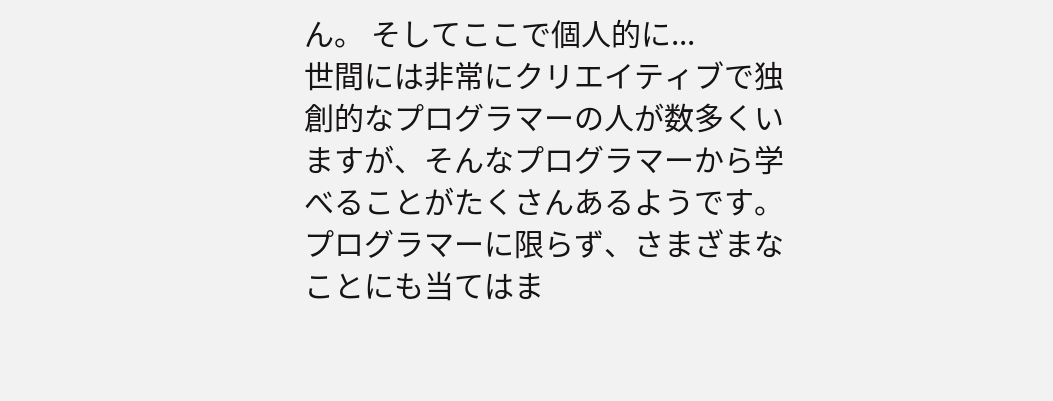ん。 そしてここで個人的に...
世間には非常にクリエイティブで独創的なプログラマーの人が数多くいますが、そんなプログラマーから学べることがたくさんあるようです。プログラマーに限らず、さまざまなことにも当てはま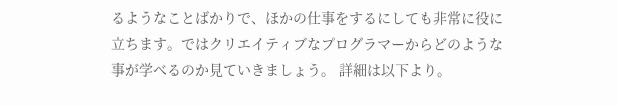るようなことばかりで、ほかの仕事をするにしても非常に役に立ちます。ではクリエイティブなプログラマーからどのような事が学べるのか見ていきましょう。 詳細は以下より。